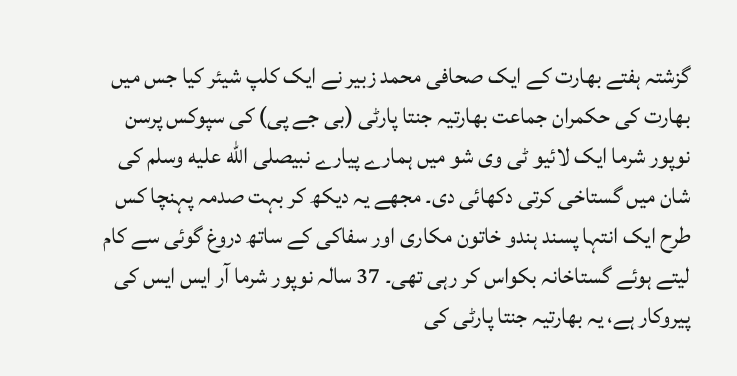گزشتہ ہفتے بھارت کے ایک صحافی محمد زبیر نے ایک کلپ شیئر کیا جس میں بھارت کی حکمران جماعت بھارتیہ جنتا پارٹی (بی جے پی) کی سپوکس پرسن نوپور شرما ایک لائیو ٹی وی شو میں ہمارے پیارے نبیصلى الله عليه وسلم کی شان میں گستاخی کرتی دکھائی دی۔ مجھے یہ دیکھ کر بہت صدمہ پہنچا کس طرح ایک انتہا پسند ہندو خاتون مکاری اور سفاکی کے ساتھ دروغ گوئی سے کام لیتے ہوئے گستاخانہ بکواس کر رہی تھی۔ 37 سالہ نوپور شرما آر ایس ایس کی پیروکار ہے، یہ بھارتیہ جنتا پارٹی کی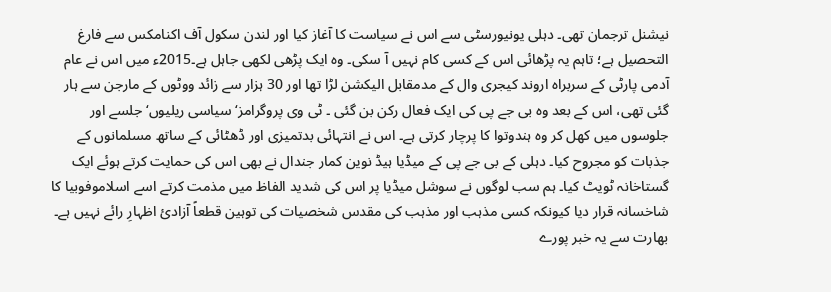نیشنل ترجمان تھی۔ دہلی یونیورسٹی سے اس نے سیاست کا آغاز کیا اور لندن سکول آف اکنامکس سے فارغ التحصیل ہے؛ تاہم یہ پڑھائی اس کے کسی کام نہیں آ سکی۔ وہ ایک پڑھی لکھی جاہل ہے۔2015ء میں اس نے عام آدمی پارٹی کے سربراہ اروند کیجری وال کے مدمقابل الیکشن لڑا تھا اور 30 ہزار سے زائد ووٹوں کے مارجن سے ہار گئی تھی، اس کے بعد وہ بی جے پی کی ایک فعال رکن بن گئی ۔ ٹی وی پروگرامز‘ سیاسی ریلیوں‘ جلسے اور جلوسوں میں کھل کر وہ ہندوتوا کا پرچار کرتی ہے۔ اس نے انتہائی بدتمیزی اور ڈھٹائی کے ساتھ مسلمانوں کے جذبات کو مجروح کیا۔ دہلی کے بی جے پی کے میڈیا ہیڈ نوین کمار جندال نے بھی اس کی حمایت کرتے ہوئے ایک گستاخانہ ٹویٹ کیا۔ ہم سب لوگوں نے سوشل میڈیا پر اس کی شدید الفاظ میں مذمت کرتے اسے اسلاموفوبیا کا شاخسانہ قرار دیا کیونکہ کسی مذہب اور مذہب کی مقدس شخصیات کی توہین قطعاً آزادیٔ اظہارِ رائے نہیں ہے۔
بھارت سے یہ خبر پورے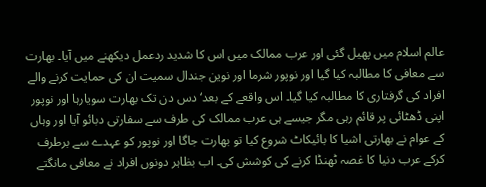عالم اسلام میں پھیل گئی اور عرب ممالک میں اس کا شدید ردعمل دیکھنے میں آیا۔ بھارت سے معافی کا مطالبہ کیا گیا اور نوپور شرما اور نوین جندال سمیت ان کی حمایت کرنے والے افراد کی گرفتاری کا مطالبہ کیا گیا۔ اس واقعے کے بعد‘ دس دن تک بھارت سویارہا اور نوپور اپنی ڈھٹائی پر قائم رہی مگر جیسے ہی عرب ممالک کی طرف سے سفارتی دبائو آیا اور وہاں کے عوام نے بھارتی اشیا کا بائیکاٹ شروع کیا تو بھارت جاگا اور نوپور کو عہدے سے برطرف کرکے عرب دنیا کا غصہ ٹھنڈا کرنے کی کوشش کی۔ اب بظاہر دونوں افراد نے معافی مانگتے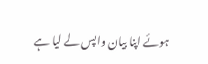ہوئے اپنا بیان واپس لے لیا ہے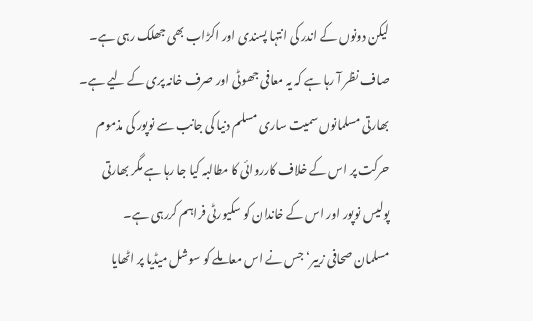لیکن دونوں کے اندر کی انتہا پسندی اور اکڑاب بھی جھلک رہی ہے۔ صاف نظر آ رہا ہے کہ یہ معافی جھوٹی اور صرف خانہ پری کے لیے ہے۔ بھارتی مسلمانوں سمیت ساری مسلم دنیا کی جانب سے نوپور کی مذموم حرکت پر اس کے خلاف کارروائی کا مطالبہ کیا جا رہا ہے مگر بھارتی پولیس نوپور اور اس کے خاندان کو سکیورٹی فراہم کررہی ہے۔
مسلمان صحافی زبیر‘ جس نے اس معاملے کو سوشل میڈیا پر اٹھایا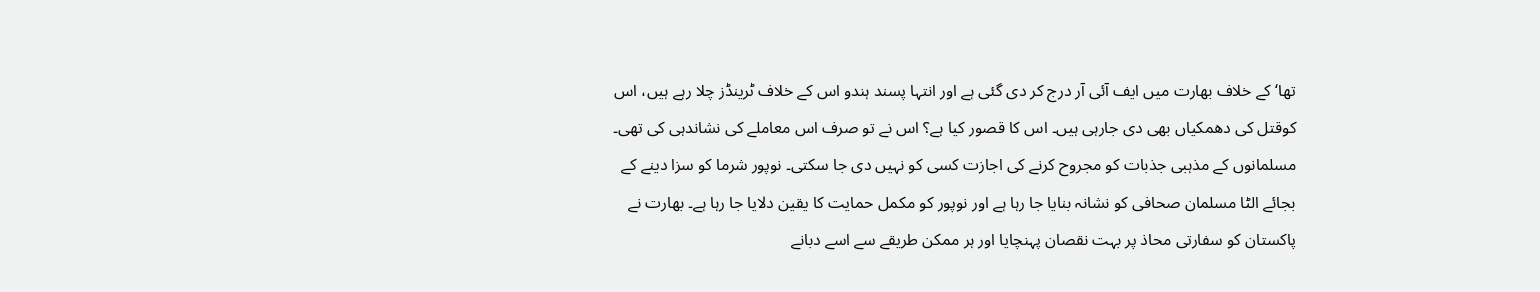تھا‘ کے خلاف بھارت میں ایف آئی آر درج کر دی گئی ہے اور انتہا پسند ہندو اس کے خلاف ٹرینڈز چلا رہے ہیں، اس کوقتل کی دھمکیاں بھی دی جارہی ہیں۔ اس کا قصور کیا ہے؟ اس نے تو صرف اس معاملے کی نشاندہی کی تھی۔ مسلمانوں کے مذہبی جذبات کو مجروح کرنے کی اجازت کسی کو نہیں دی جا سکتی۔ نوپور شرما کو سزا دینے کے بجائے الٹا مسلمان صحافی کو نشانہ بنایا جا رہا ہے اور نوپور کو مکمل حمایت کا یقین دلایا جا رہا ہے۔ بھارت نے پاکستان کو سفارتی محاذ پر بہت نقصان پہنچایا اور ہر ممکن طریقے سے اسے دبانے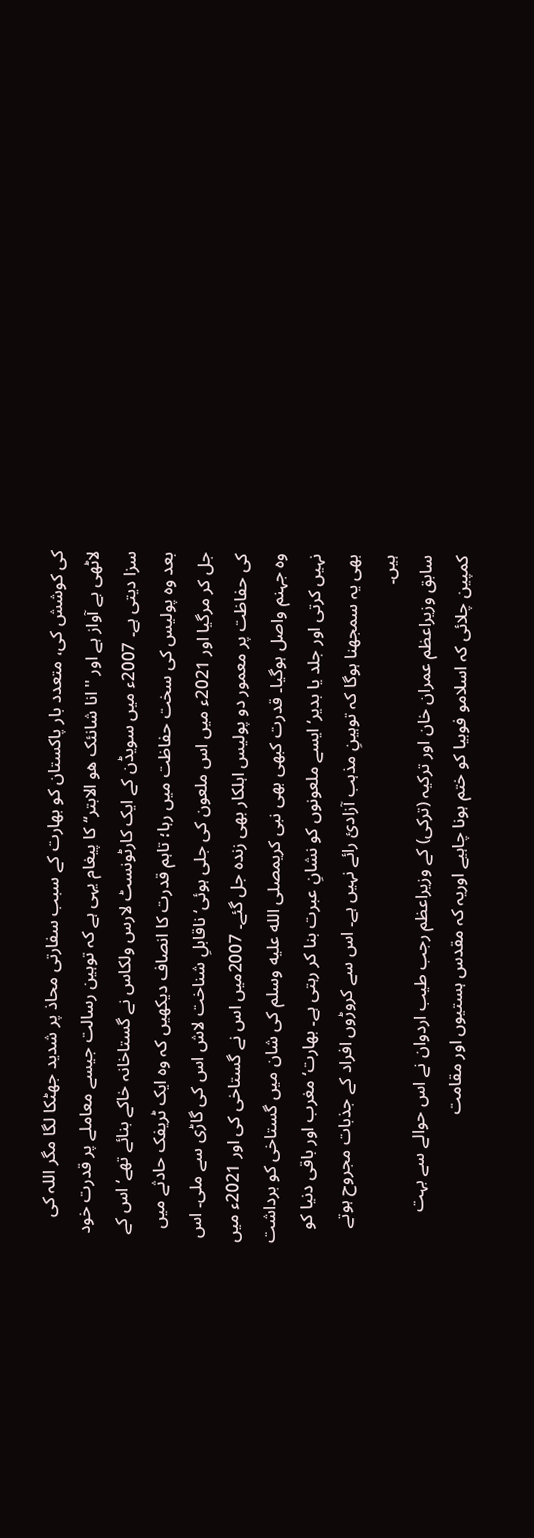کی کوشش کی، متعدد بار پاکستان کو بھارت کے سبب سفارتی محاذ پر شدید جھٹکا لگا مگر اللہ کی لاٹھی بے آواز ہے اور ''انا شانئک ھو الابتر‘‘ کا پیغام یہی ہے کہ توہین رسالت جیسے معاملے پر قدرت خود سزا دیتی ہے۔ 2007ء میں سویڈن کے ایک کارٹونسٹ لارس ولکاس نے گستاخانہ خاکے بنائے تھے‘ اس کے بعد وہ پولیس کی سخت حفاظت میں رہا؛ تاہم قدرت کا انصاف دیکھیں کہ وہ ایک ٹریفک حادثے میں جل کر مرگیا اور 2021ء میں اس ملعون کی جلی ہوئی‘ ناقابلِ شناخت لاش اس کی گاڑی سے ملی۔ اس کی حفاظت پر معمور دو پولیس اہلکار بھی زندہ جل گئے۔ 2007میں اس نے گستاخی کی اور 2021ء میں وہ جہنم واصل ہوگیا۔ قدرت کبھی بھی نبی کریمصلى الله عليه وسلم کی شان میں گستاخی کو برداشت نہیں کرتی اور جلد یا بدیر‘ ایسے ملعونوں کو نشانِ عبرت بنا کر رہتی ہے۔ بھارت‘ مغرب اور باقی دنیا کو بھی یہ سمجھنا ہوگا کہ توہینِ مذہب آزادیٔ رائے نہیں ہے۔ اس سے کروڑوں افراد کے جذبات مجروح ہوتے ہیں۔
سابق وزیراعظم عمران خان اور ترکیہ (ترکی) کے وزیراعظم رجب طیب اردوان نے اس حوالے سے بہت کمپین چلائی کہ اسلامو فوبیا کو ختم ہونا چاہیے اوریہ کہ مقدس ہستیوں اور مقامت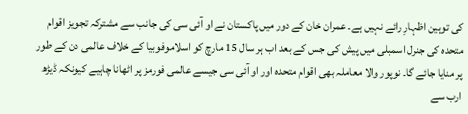کی توہین اظہارِ رائے نہیں ہے۔ عمران خان کے دور میں پاکستان نے او آئی سی کی جانب سے مشترکہ تجویز اقوام متحدہ کی جنرل اسمبلی میں پیش کی جس کے بعد اب ہر سال 15 مارچ کو اسلاموفوبیا کے خلاف عالمی دن کے طور پر منایا جائے گا۔ نوپور والا معاملہ بھی اقوام متحدہ اور او آئی سی جیسے عالمی فورمز پر اٹھانا چاہیے کیونکہ ڈیڑھ ارب سے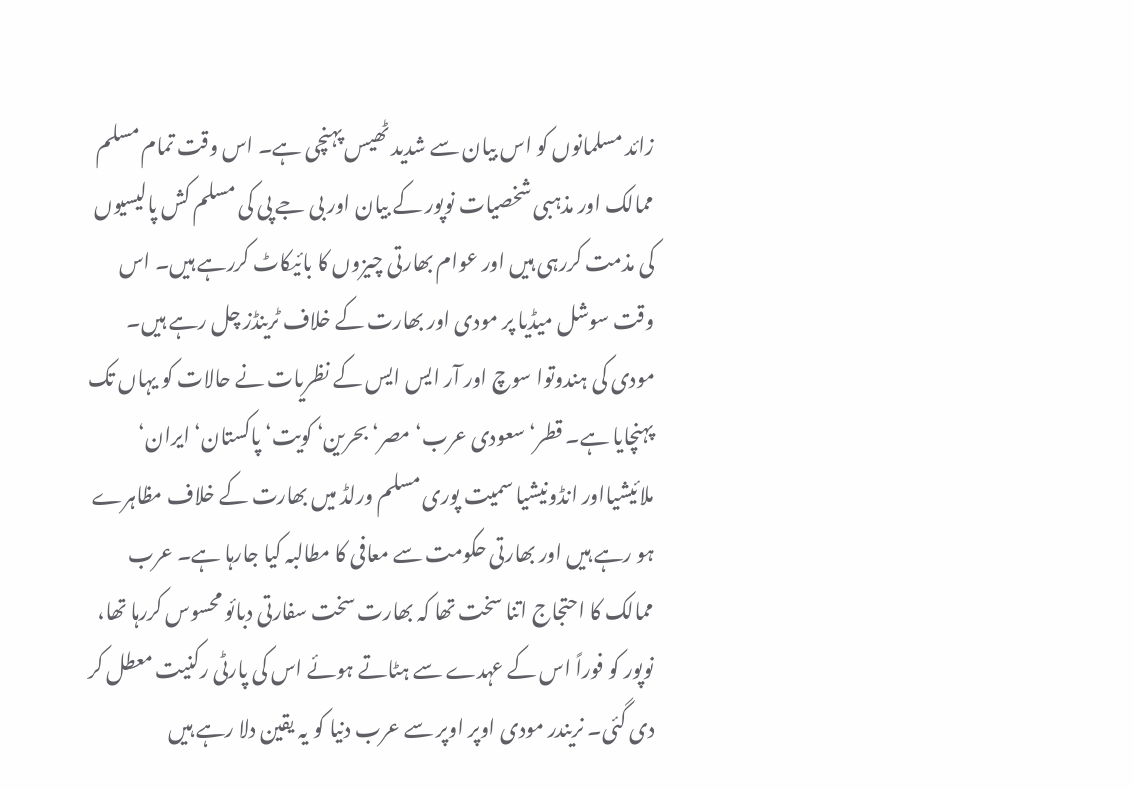زائد مسلمانوں کو اس بیان سے شدید ٹھیس پہنچی ہے۔ اس وقت تمام مسلم ممالک اور مذہبی شخصیات نوپور کے بیان اور بی جے پی کی مسلم کش پالیسیوں کی مذمت کررہی ہیں اور عوام بھارتی چیزوں کا بائیکاٹ کررہے ہیں۔ اس وقت سوشل میڈیا پر مودی اور بھارت کے خلاف ٹرینڈز چل رہے ہیں۔ مودی کی ہندوتوا سوچ اور آر ایس ایس کے نظریات نے حالات کو یہاں تک پہنچایا ہے۔ قطر‘ سعودی عرب‘ مصر‘ بحرین‘ کویت‘ پاکستان‘ ایران‘ ملائیشیااور انڈونیشیا سمیت پوری مسلم ورلڈ میں بھارت کے خلاف مظاہرے ہو رہے ہیں اور بھارتی حکومت سے معافی کا مطالبہ کیا جارہا ہے۔ عرب ممالک کا احتجاج اتنا سخت تھا کہ بھارت سخت سفارتی دبائو محسوس کررہا تھا، نوپور کو فوراً اس کے عہدے سے ہٹاتے ہوئے اس کی پارٹی رکنیت معطل کر دی گئی۔ نریندر مودی اوپر اوپر سے عرب دنیا کو یہ یقین دلا رہے ہیں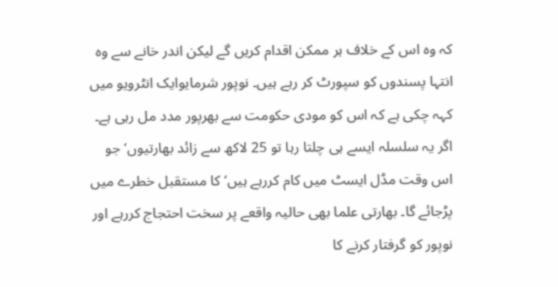کہ وہ اس کے خلاف ہر ممکن اقدام کریں گے لیکن اندر خانے سے وہ انتہا پسندوں کو سپورٹ کر رہے ہیں۔ نوپور شرمایوایک انٹرویو میں کہہ چکی ہے کہ اس کو مودی حکومت سے بھرپور مدد مل رہی ہے۔ اگر یہ سلسلہ ایسے ہی چلتا رہا تو 25 لاکھ سے زائد بھارتیوں‘ جو اس وقت مڈل ایسٹ میں کام کررہے ہیں‘ کا مستقبل خطرے میں پڑجائے گا۔ بھارتی علما بھی حالیہ واقعے پر سخت احتجاج کررہے اور نوپور کو گرفتار کرنے کا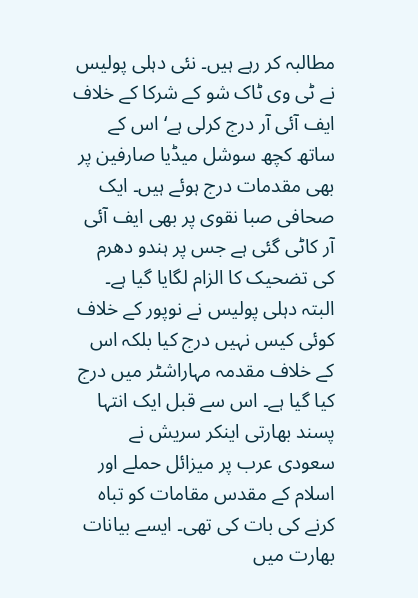مطالبہ کر رہے ہیں۔ نئی دہلی پولیس نے ٹی وی ٹاک شو کے شرکا کے خلاف ایف آئی آر درج کرلی ہے‘ اس کے ساتھ کچھ سوشل میڈیا صارفین پر بھی مقدمات درج ہوئے ہیں۔ ایک صحافی صبا نقوی پر بھی ایف آئی آر کاٹی گئی ہے جس پر ہندو دھرم کی تضحیک کا الزام لگایا گیا ہے۔ البتہ دہلی پولیس نے نوپور کے خلاف کوئی کیس نہیں درج کیا بلکہ اس کے خلاف مقدمہ مہاراشٹر میں درج کیا گیا ہے۔ اس سے قبل ایک انتہا پسند بھارتی اینکر سریش نے سعودی عرب پر میزائل حملے اور اسلام کے مقدس مقامات کو تباہ کرنے کی بات کی تھی۔ ایسے بیانات بھارت میں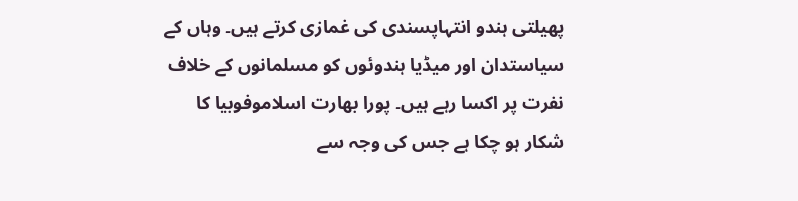پھیلتی ہندو انتہاپسندی کی غمازی کرتے ہیں۔ وہاں کے سیاستدان اور میڈیا ہندوئوں کو مسلمانوں کے خلاف نفرت پر اکسا رہے ہیں۔ پورا بھارت اسلاموفوبیا کا شکار ہو چکا ہے جس کی وجہ سے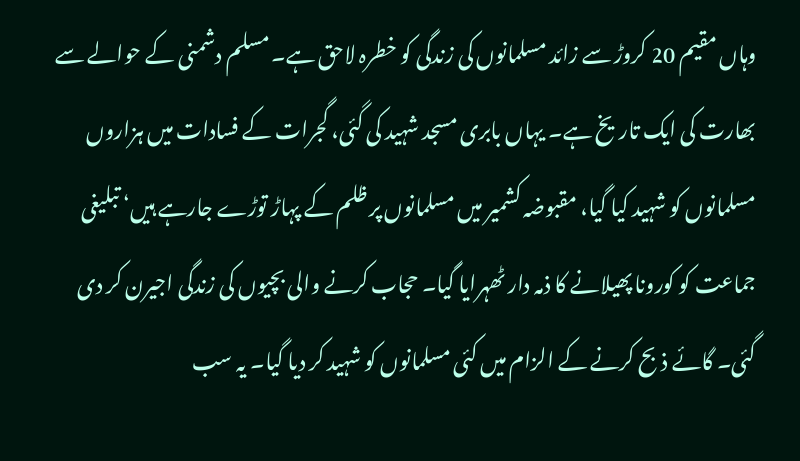وہاں مقیم 20 کروڑ سے زائد مسلمانوں کی زندگی کو خطرہ لاحق ہے۔ مسلم دشمنی کے حوالے سے بھارت کی ایک تاریخ ہے۔ یہاں بابری مسجد شہید کی گئی، گجرات کے فسادات میں ہزاروں مسلمانوں کو شہید کیا گیا، مقبوضہ کشمیر میں مسلمانوں پر ظلم کے پہاڑ توڑے جارہے ہیں‘ تبلیغی جماعت کو کورونا پھیلانے کا ذمہ دار ٹھہرایا گیا۔ حجاب کرنے والی بچیوں کی زندگی اجیرن کر دی گئی۔ گائے ذبح کرنے کے الزام میں کئی مسلمانوں کو شہید کر دیا گیا۔ یہ سب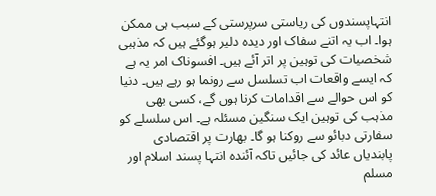انتہاپسندوں کی ریاستی سرپرستی کے سبب ہی ممکن ہوا۔ اب یہ اتنے سفاک اور دیدہ دلیر ہوگئے ہیں کہ مذہبی شخصیات کی توہین پر اتر آئے ہیں۔ افسوناک امر یہ ہے کہ ایسے واقعات اب تسلسل سے رونما ہو رہے ہیں۔ دنیا کو اس حوالے سے اقدامات کرنا ہوں گے، کسی بھی مذہب کی توہین ایک سنگین مسئلہ ہے۔ اس سلسلے کو سفارتی دبائو سے روکنا ہو گا۔ بھارت پر اقتصادی پابندیاں عائد کی جائیں تاکہ آئندہ انتہا پسند اسلام اور مسلم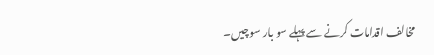مخالف اقدامات کرنے سے پہلے سو بار سوچیں۔